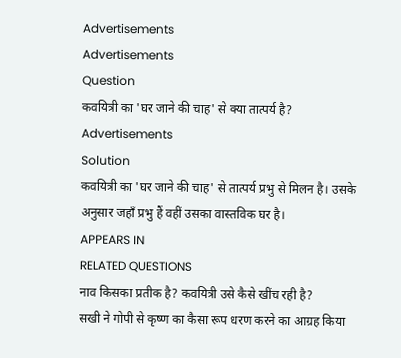Advertisements
Advertisements
Question
कवयित्री का 'घर जाने की चाह' से क्या तात्पर्य है?
Advertisements
Solution
कवयित्री का 'घर जाने की चाह' से तात्पर्य प्रभु से मिलन है। उसके अनुसार जहाँ प्रभु हैं वहीं उसका वास्तविक घर है।
APPEARS IN
RELATED QUESTIONS
नाव किसका प्रतीक है? कवयित्री उसे कैसे खींच रही है?
सखी ने गोपी से कृष्ण का कैसा रूप धरण करने का आग्रह किया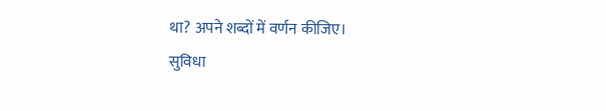था? अपने शब्दों में वर्णन कीजिए।
सुविधा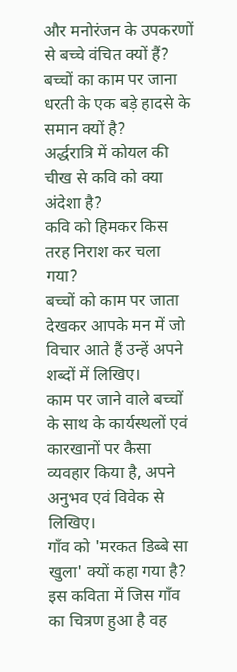और मनोरंजन के उपकरणों से बच्चे वंचित क्यों हैं?
बच्चों का काम पर जाना धरती के एक बड़े हादसे के समान क्यों है?
अर्द्धरात्रि में कोयल की चीख से कवि को क्या अंदेशा है?
कवि को हिमकर किस तरह निराश कर चला गया?
बच्चों को काम पर जाता देखकर आपके मन में जो विचार आते हैं उन्हें अपने शब्दों में लिखिए।
काम पर जाने वाले बच्चों के साथ के कार्यस्थलों एवं कारखानों पर कैसा व्यवहार किया है, अपने अनुभव एवं विवेक से लिखिए।
गाँव को 'मरकत डिब्बे सा खुला' क्यों कहा गया है?
इस कविता में जिस गाँव का चित्रण हुआ है वह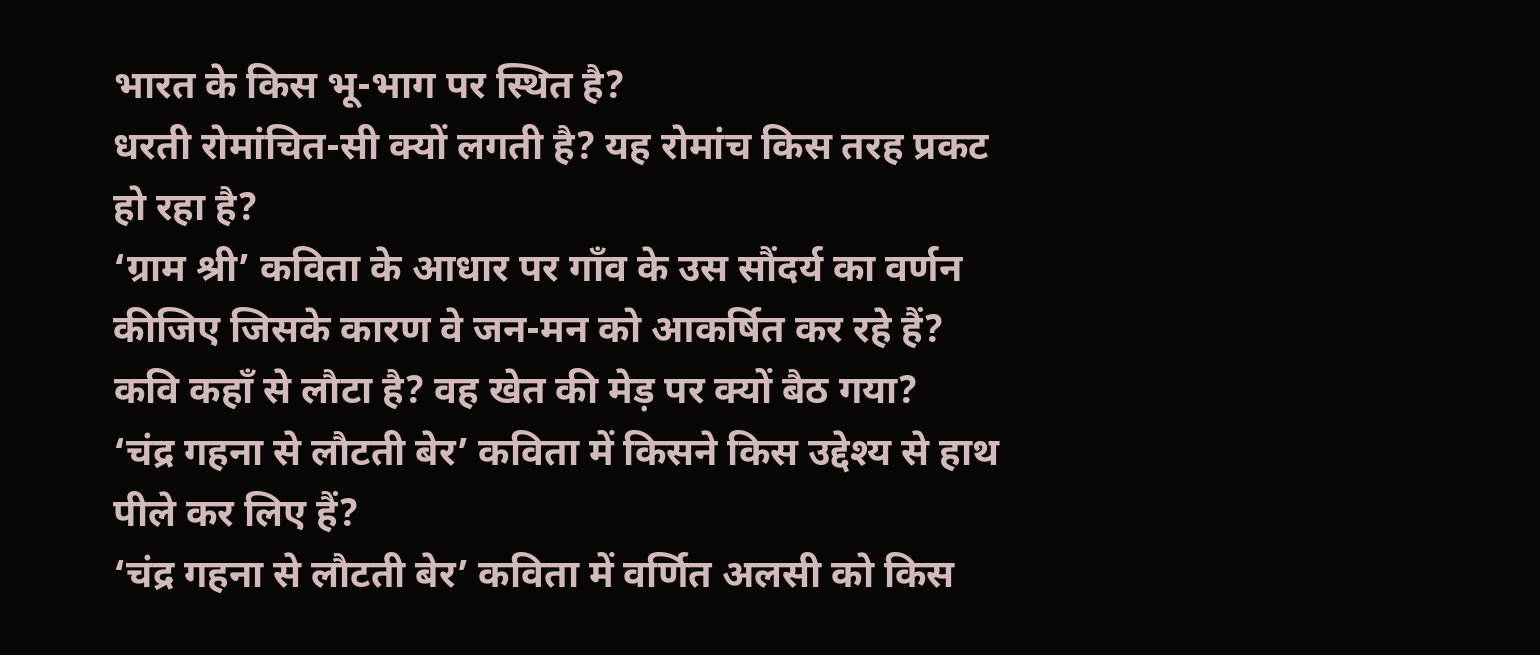भारत के किस भू-भाग पर स्थित है?
धरती रोमांचित-सी क्यों लगती है? यह रोमांच किस तरह प्रकट हो रहा है?
‘ग्राम श्री’ कविता के आधार पर गाँव के उस सौंदर्य का वर्णन कीजिए जिसके कारण वे जन-मन को आकर्षित कर रहे हैं?
कवि कहाँ से लौटा है? वह खेत की मेड़ पर क्यों बैठ गया?
‘चंद्र गहना से लौटती बेर’ कविता में किसने किस उद्देश्य से हाथ पीले कर लिए हैं?
‘चंद्र गहना से लौटती बेर’ कविता में वर्णित अलसी को किस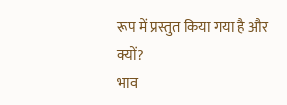रूप में प्रस्तुत किया गया है और क्यों?
भाव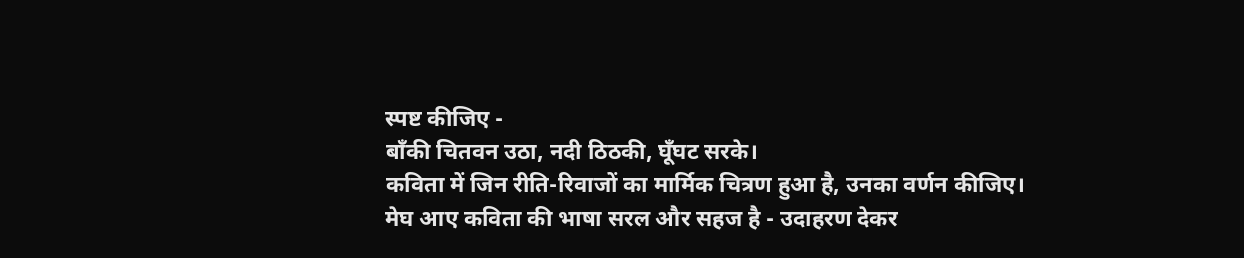स्पष्ट कीजिए -
बाँकी चितवन उठा, नदी ठिठकी, घूँघट सरके।
कविता में जिन रीति-रिवाजों का मार्मिक चित्रण हुआ है, उनका वर्णन कीजिए।
मेघ आए कविता की भाषा सरल और सहज है - उदाहरण देकर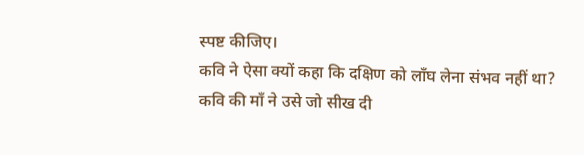स्पष्ट कीजिए।
कवि ने ऐसा क्यों कहा कि दक्षिण को लाँघ लेना संभव नहीं था?
कवि की माँ ने उसे जो सीख दी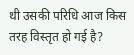थी उसकी परिधि आज किस तरह विस्तृत हो गई है?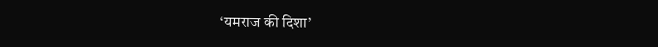‘यमराज की दिशा’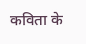कविता के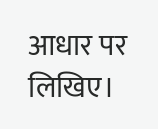आधार पर लिखिए।